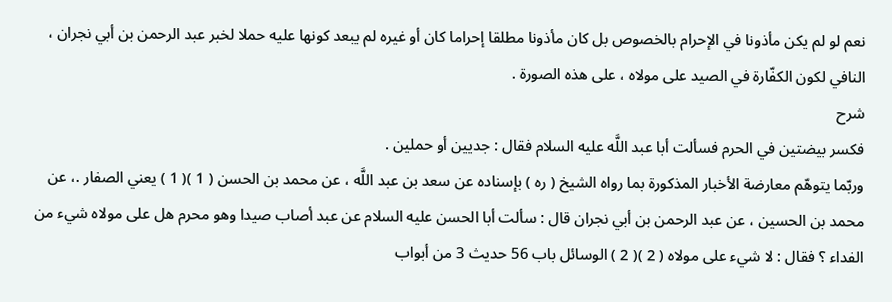نعم لو لم يكن مأذونا في الإحرام بالخصوص بل كان مأذونا مطلقا إحراما كان أو غيره لم يبعد كونها عليه حملا لخبر عبد الرحمن بن أبي نجران ، النافي لكون الكفّارة في الصيد على مولاه ، على هذه الصورة .
شرح
فكسر بيضتين في الحرم فسألت أبا عبد اللَّه عليه السلام فقال : جديين أو حملين .
وربّما يتوهّم معارضة الأخبار المذكورة بما رواه الشيخ ( ره ) بإسناده عن سعد بن عبد اللَّه ، عن محمد بن الحسن ( 1 )( 1 ) يعني الصفار .، عن محمد بن الحسين ، عن عبد الرحمن بن أبي نجران قال : سألت أبا الحسن عليه السلام عن عبد أصاب صيدا وهو محرم هل على مولاه شيء من الفداء ؟ فقال : لا شيء على مولاه ( 2 )( 2 ) الوسائل باب 56 حديث 3 من أبواب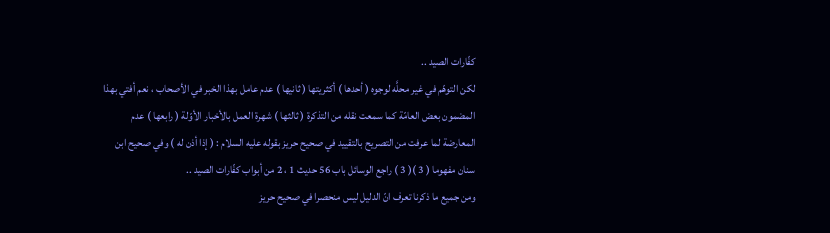كفّارات الصيد ..
لكن التوهّم في غير محلَّه لوجوه ( أحدها ) أكثريتها ( ثانيها ) عدم عامل بهذا الخبر في الأصحاب ، نعم أفتي بهذا المضمون بعض العامّة كما سمعت نقله من التذكرة ( ثالثها ) شهرة العمل بالأخبار الأوّلة ( رابعها ) عدم المعارضة لما عرفت من التصريح بالتقييد في صحيح حريز بقوله عليه السلام : ( إذا أذن له ) وفي صحيح ابن سنان مفهوما ( 3 )( 3 ) راجع الوسائل باب 56 حديث 1 ، 2 من أبواب كفّارات الصيد ..
ومن جميع ما ذكرنا تعرف انّ الدليل ليس منحصرا في صحيح حريز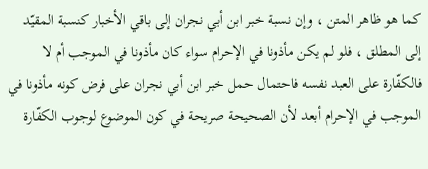كما هو ظاهر المتن ، وإن نسبة خبر ابن أبي نجران إلى باقي الأخبار كنسبة المقيّد إلى المطلق ، فلو لم يكن مأذونا في الإحرام سواء كان مأذونا في الموجب أم لا فالكفّارة على العبد نفسه فاحتمال حمل خبر ابن أبي نجران على فرض كونه مأذونا في الموجب في الإحرام أبعد لأن الصحيحة صريحة في كون الموضوع لوجوب الكفّارة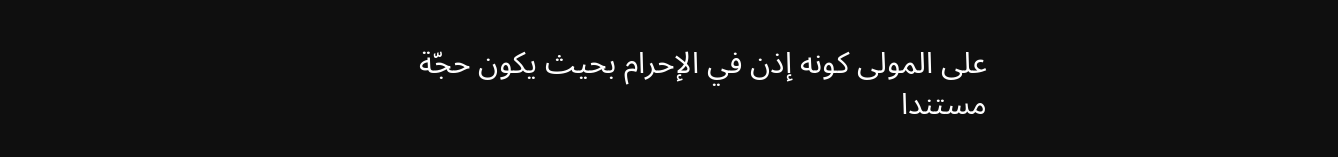على المولى كونه إذن في الإحرام بحيث يكون حجّة مستندا